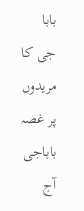بابا جی کا مریدوں پر غصہ
باباجی آج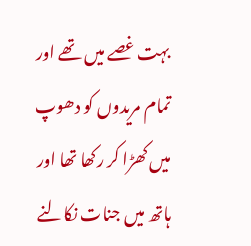بہت غصے میں تھے اور تمام مریدوں کو دھوپ میں کھڑا کر رکھا تھا اور ہاتھ میں جنات نکالنے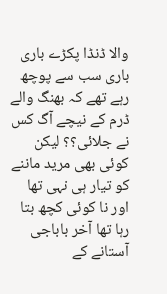والا ڈنڈا پکڑے باری باری سب سے پوچھ رہے تھے کہ بھنگ والے ڈرم کے نیچے آگ کس نے جلائی؟؟ لیکن کوئی بھی مرید ماننے کو تیار ہی نہی تھا اور نا کوئی کچھ بتا رہا تھا آخر باباجی آستانے کے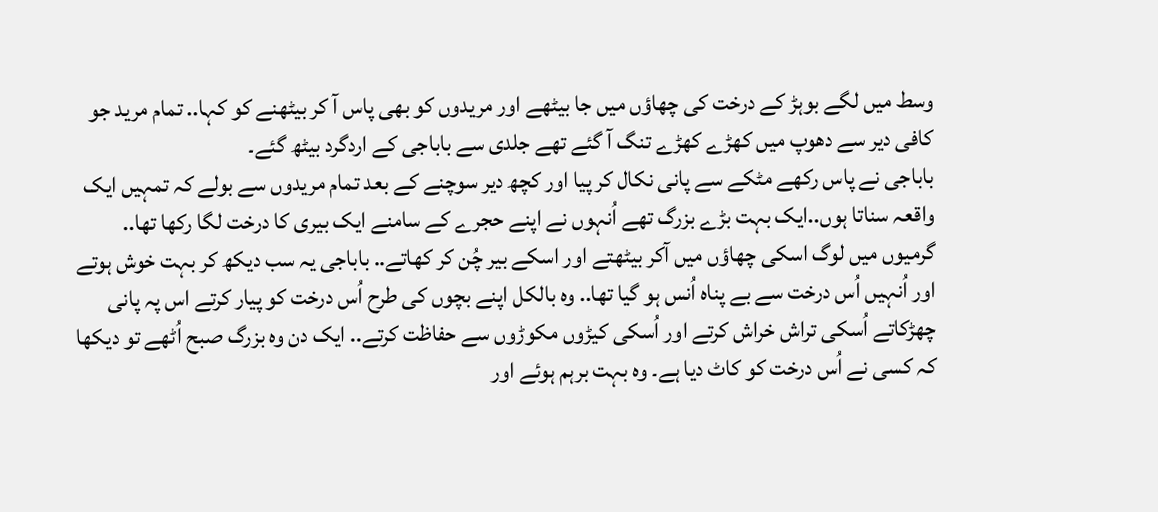وسط میں لگے بوہڑ کے درخت کی چھاؤں میں جا بیٹھے اور مریدوں کو بھی پاس آ کر بیٹھنے کو کہا.. تمام مرید جو کافی دیر سے دھوپ میں کھڑے کھڑے تنگ آ گئے تھے جلدی سے باباجی کے اردگرد بیٹھ گئے۔
باباجی نے پاس رکھے مٹکے سے پانی نکال کر پیا اور کچھ دیر سوچنے کے بعد تمام مریدوں سے بولے کہ تمہیں ایک واقعہ سناتا ہوں..ایک بہت بڑے بزرگ تھے اُنہوں نے اپنے حجرے کے سامنے ایک بیری کا درخت لگا رکھا تھا.. گرمیوں میں لوگ اسکی چھاؤں میں آکر بیٹھتے اور اسکے بیر چُن کر کھاتے.. باباجی یہ سب دیکھ کر بہت خوش ہوتے اور اُنہیں اُس درخت سے بے پناہ اُنس ہو گیا تھا.. وہ بالکل اپنے بچوں کی طرح اُس درخت کو پیار کرتے اس پہ پانی چھڑکاتے اُسکی تراش خراش کرتے اور اُسکی کیڑوں مکوڑوں سے حفاظت کرتے.. ایک دن وہ بزرگ صبح اُٹھے تو دیکھا کہ کسی نے اُس درخت کو کاٹ دیا ہے۔ وہ بہت برہم ہوئے اور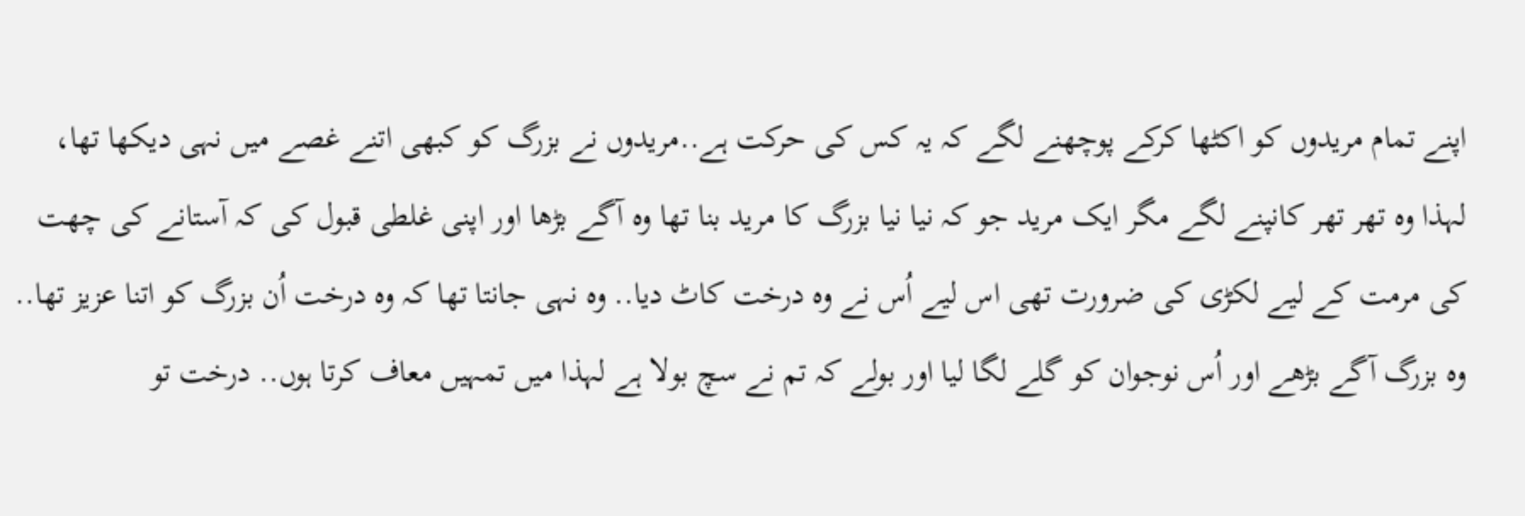اپنے تمام مریدوں کو اکٹھا کرکے پوچھنے لگے کہ یہ کس کی حرکت ہے..مریدوں نے بزرگ کو کبھی اتنے غصے میں نہی دیکھا تھا، لہذا وہ تھر تھر کانپنے لگے مگر ایک مرید جو کہ نیا نیا بزرگ کا مرید بنا تھا وہ آگے بڑھا اور اپنی غلطی قبول کی کہ آستانے کی چھت کی مرمت کے لیے لکڑی کی ضرورت تھی اس لیے اُس نے وہ درخت کاٹ دیا.. وہ نہی جانتا تھا کہ وہ درخت اُن بزرگ کو اتنا عزیز تھا.. وہ بزرگ آگے بڑھے اور اُس نوجوان کو گلے لگا لیا اور بولے کہ تم نے سچ بولا ہے لہذا میں تمہیں معاف کرتا ہوں.. درخت تو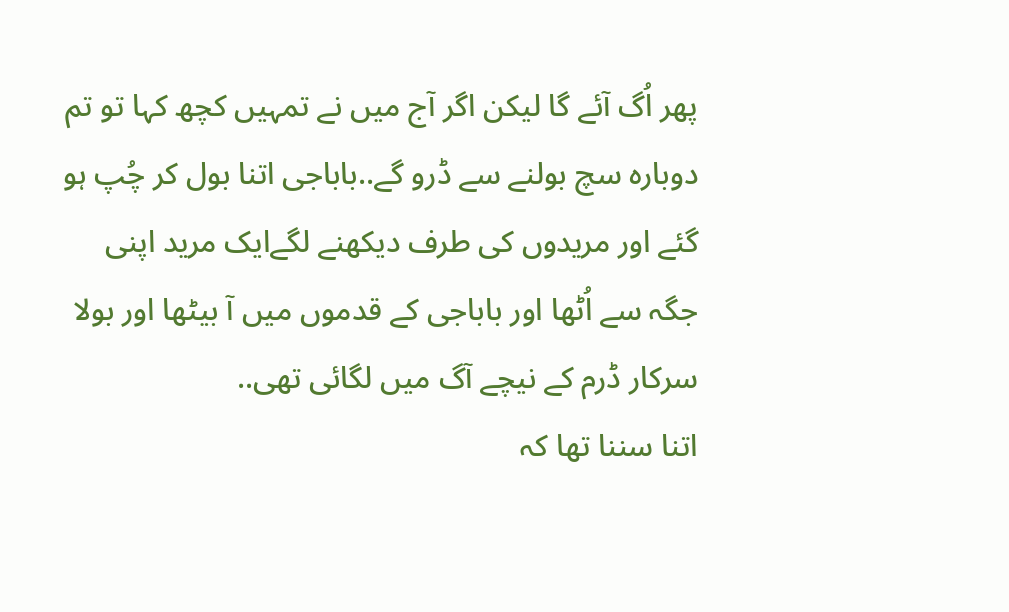پھر اُگ آئے گا لیکن اگر آج میں نے تمہیں کچھ کہا تو تم دوبارہ سچ بولنے سے ڈرو گے..باباجی اتنا بول کر چُپ ہو گئے اور مریدوں کی طرف دیکھنے لگےایک مرید اپنی جگہ سے اُٹھا اور باباجی کے قدموں میں آ بیٹھا اور بولا سرکار ڈرم کے نیچے آگ میں لگائی تھی..
اتنا سننا تھا کہ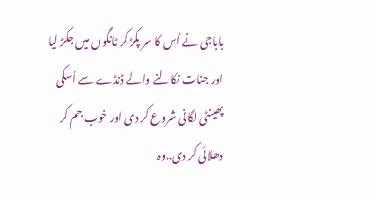باباجی نے اُس کا سر پکڑ کر ٹانگوں میں جکڑ لیا اور جنات نکالنے والے ڈنڈے سے اُسکی پھینٹی لگانی شروع کر دی اور خوب جم کر دھلائی کر دی..وہ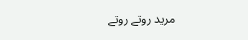مرید روتے روتے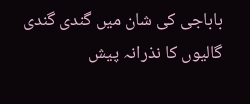باباجی کی شان میں گندی گندی گالیوں کا نذرانہ پیش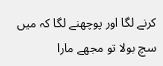کرنے لگا اور پوچھنے لگا کہ میں سچ بولا تو مجھے مارا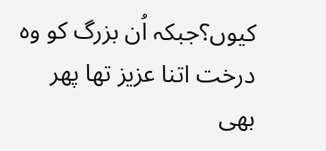کیوں؟جبکہ اُن بزرگ کو وہ درخت اتنا عزیز تھا پھر بھی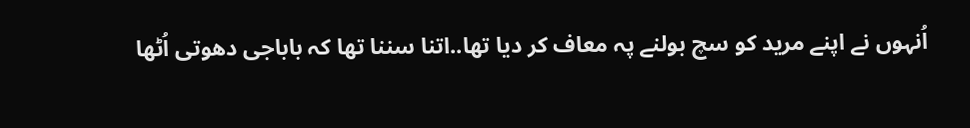اُنہوں نے اپنے مرید کو سچ بولنے پہ معاف کر دیا تھا..اتنا سننا تھا کہ باباجی دھوتی اُٹھا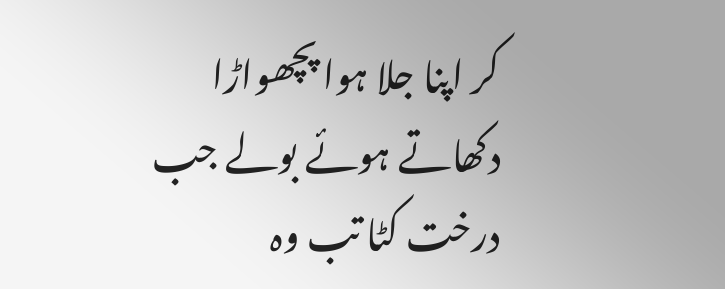کر اپنا جلا ہوا پچھواڑا دکھاتے ہوئے بولے جب درخت کٹا تب وہ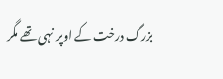بزرگ درخت کے اوپر نہی تھے مگر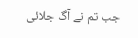جب تم نے آگ جلائی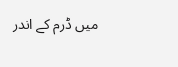میں ڈرم کے اندر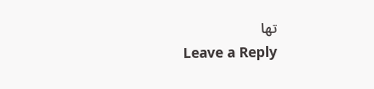تھا
Leave a Reply